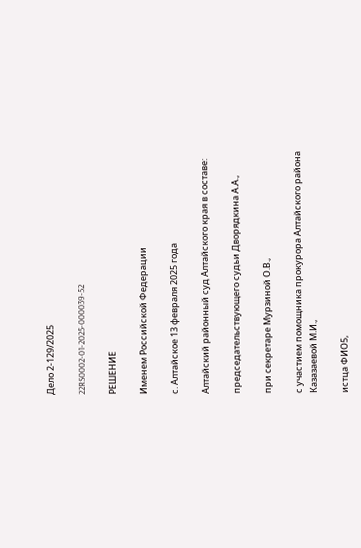Дело 2-129/2025

22RS0002-01-2025-000039-52

РЕШЕНИЕ

Именем Российской Федерации

с. Алтайское 13 февраля 2025 года

Алтайский районный суд Алтайского края в составе:

председательствующего судьи Дворядкина А.А.,

при секретаре Мурзиной О.В.,

с участием помощника прокурора Алтайского района Казазаевой М.И.,

истца ФИО5,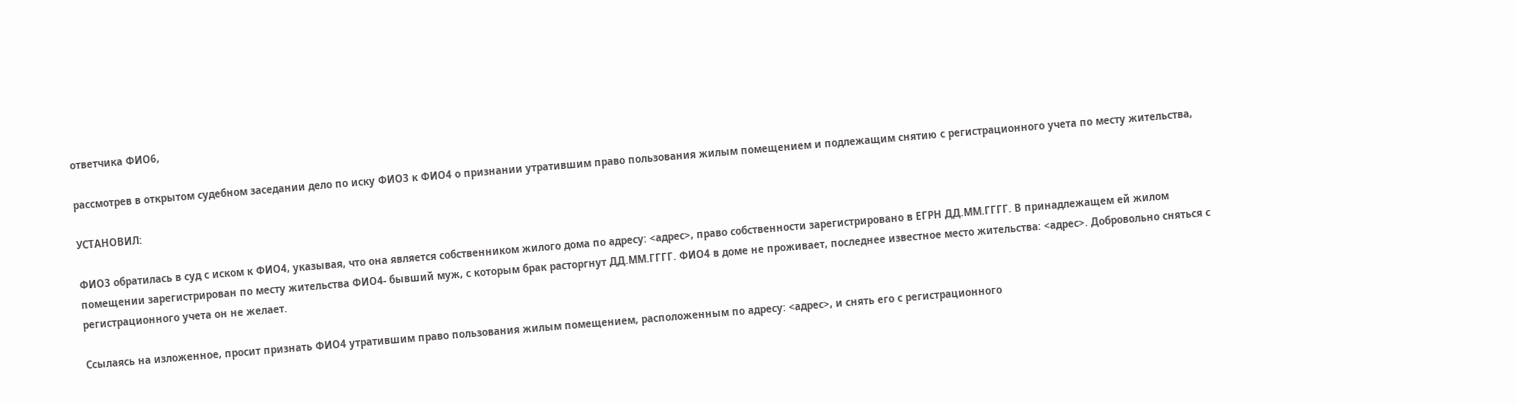ответчика ФИО6,

рассмотрев в открытом судебном заседании дело по иску ФИО3 к ФИО4 о признании утратившим право пользования жилым помещением и подлежащим снятию с регистрационного учета по месту жительства,

УСТАНОВИЛ:

ФИО3 обратилась в суд с иском к ФИО4, указывая, что она является собственником жилого дома по адресу: <адрес>, право собственности зарегистрировано в ЕГРН ДД.ММ.ГГГГ. В принадлежащем ей жилом помещении зарегистрирован по месту жительства ФИО4- бывший муж, с которым брак расторгнут ДД.ММ.ГГГГ. ФИО4 в доме не проживает, последнее известное место жительства: <адрес>. Добровольно сняться с регистрационного учета он не желает.

Ссылаясь на изложенное, просит признать ФИО4 утратившим право пользования жилым помещением, расположенным по адресу: <адрес>, и снять его с регистрационного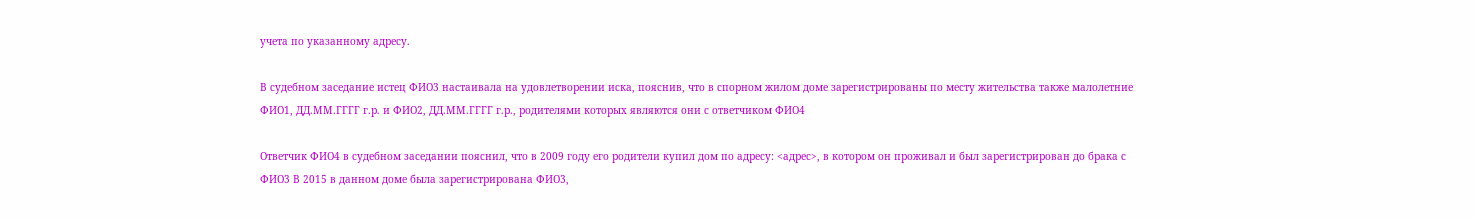учета по указанному адресу.

В судебном заседание истец ФИО3 настаивала на удовлетворении иска, пояснив, что в спорном жилом доме зарегистрированы по месту жительства также малолетние ФИО1, ДД.ММ.ГГГГ г.р. и ФИО2, ДД.ММ.ГГГГ г.р., родителями которых являются они с ответчиком ФИО4

Ответчик ФИО4 в судебном заседании пояснил, что в 2009 году его родители купил дом по адресу: <адрес>, в котором он проживал и был зарегистрирован до брака с ФИО3 В 2015 в данном доме была зарегистрирована ФИО3,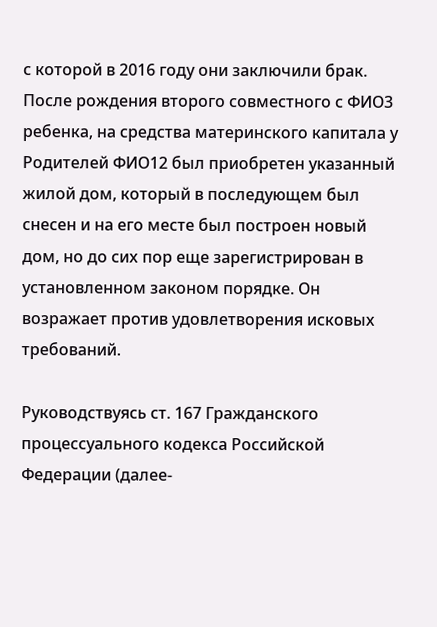с которой в 2016 году они заключили брак. После рождения второго совместного с ФИО3 ребенка, на средства материнского капитала у Родителей ФИО12 был приобретен указанный жилой дом, который в последующем был снесен и на его месте был построен новый дом, но до сих пор еще зарегистрирован в установленном законом порядке. Он возражает против удовлетворения исковых требований.

Руководствуясь ст. 167 Гражданского процессуального кодекса Российской Федерации (далее-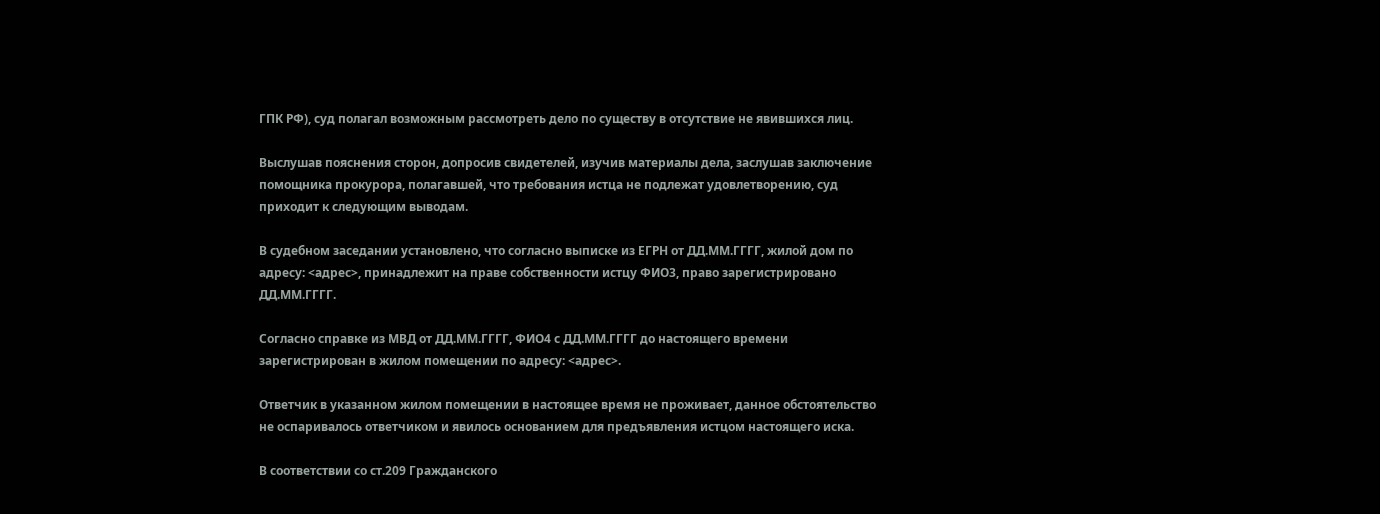ГПК РФ), суд полагал возможным рассмотреть дело по существу в отсутствие не явившихся лиц.

Выслушав пояснения сторон, допросив свидетелей, изучив материалы дела, заслушав заключение помощника прокурора, полагавшей, что требования истца не подлежат удовлетворению, суд приходит к следующим выводам.

В судебном заседании установлено, что согласно выписке из ЕГРН от ДД.ММ.ГГГГ, жилой дом по адресу: <адрес>, принадлежит на праве собственности истцу ФИО3, право зарегистрировано ДД.ММ.ГГГГ.

Согласно справке из МВД от ДД.ММ.ГГГГ, ФИО4 с ДД.ММ.ГГГГ до настоящего времени зарегистрирован в жилом помещении по адресу: <адрес>.

Ответчик в указанном жилом помещении в настоящее время не проживает, данное обстоятельство не оспаривалось ответчиком и явилось основанием для предъявления истцом настоящего иска.

В соответствии со ст.209 Гражданского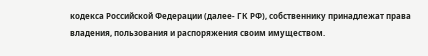кодекса Российской Федерации (далее- ГК РФ), собственнику принадлежат права владения, пользования и распоряжения своим имуществом.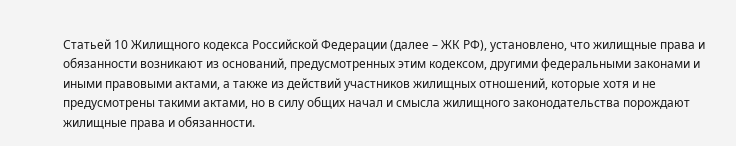Статьей 10 Жилищного кодекса Российской Федерации (далее – ЖК РФ), установлено, что жилищные права и обязанности возникают из оснований, предусмотренных этим кодексом, другими федеральными законами и иными правовыми актами, а также из действий участников жилищных отношений, которые хотя и не предусмотрены такими актами, но в силу общих начал и смысла жилищного законодательства порождают жилищные права и обязанности.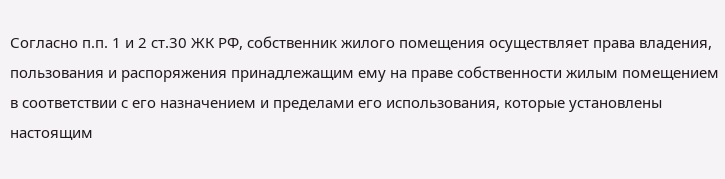Согласно п.п. 1 и 2 ст.30 ЖК РФ, собственник жилого помещения осуществляет права владения, пользования и распоряжения принадлежащим ему на праве собственности жилым помещением в соответствии с его назначением и пределами его использования, которые установлены настоящим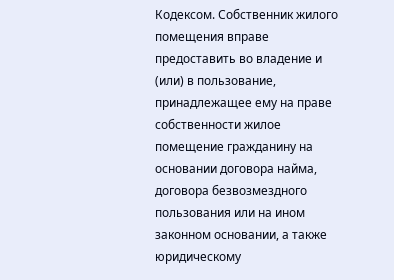Кодексом. Собственник жилого помещения вправе предоставить во владение и (или) в пользование, принадлежащее ему на праве собственности жилое помещение гражданину на основании договора найма, договора безвозмездного пользования или на ином законном основании, а также юридическому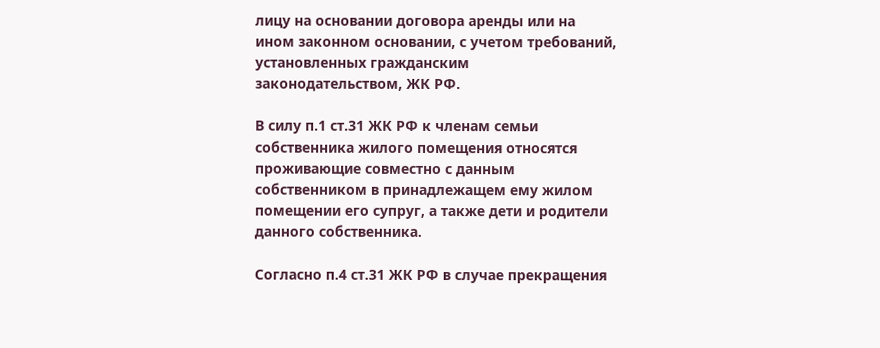лицу на основании договора аренды или на ином законном основании, с учетом требований, установленных гражданским законодательством, ЖК РФ.

В силу п.1 ст.31 ЖК РФ к членам семьи собственника жилого помещения относятся проживающие совместно с данным собственником в принадлежащем ему жилом помещении его супруг, а также дети и родители данного собственника.

Согласно п.4 ст.31 ЖК РФ в случае прекращения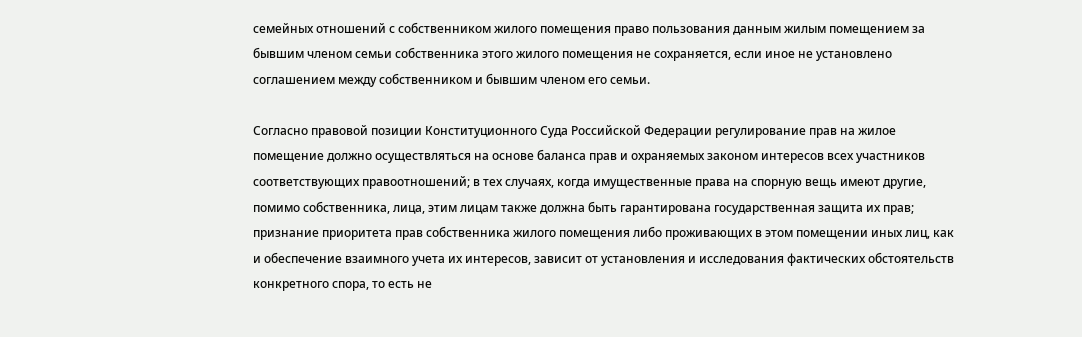семейных отношений с собственником жилого помещения право пользования данным жилым помещением за бывшим членом семьи собственника этого жилого помещения не сохраняется, если иное не установлено соглашением между собственником и бывшим членом его семьи.

Согласно правовой позиции Конституционного Суда Российской Федерации регулирование прав на жилое помещение должно осуществляться на основе баланса прав и охраняемых законом интересов всех участников соответствующих правоотношений; в тех случаях, когда имущественные права на спорную вещь имеют другие, помимо собственника, лица, этим лицам также должна быть гарантирована государственная защита их прав; признание приоритета прав собственника жилого помещения либо проживающих в этом помещении иных лиц, как и обеспечение взаимного учета их интересов, зависит от установления и исследования фактических обстоятельств конкретного спора, то есть не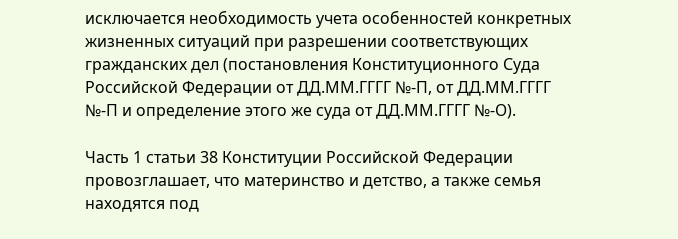исключается необходимость учета особенностей конкретных жизненных ситуаций при разрешении соответствующих гражданских дел (постановления Конституционного Суда Российской Федерации от ДД.ММ.ГГГГ №-П, от ДД.ММ.ГГГГ №-П и определение этого же суда от ДД.ММ.ГГГГ №-О).

Часть 1 статьи 38 Конституции Российской Федерации провозглашает, что материнство и детство, а также семья находятся под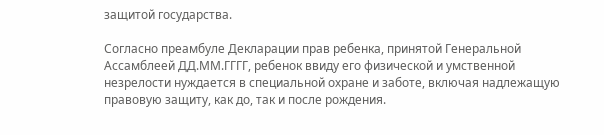защитой государства.

Согласно преамбуле Декларации прав ребенка, принятой Генеральной Ассамблеей ДД.ММ.ГГГГ, ребенок ввиду его физической и умственной незрелости нуждается в специальной охране и заботе, включая надлежащую правовую защиту, как до, так и после рождения.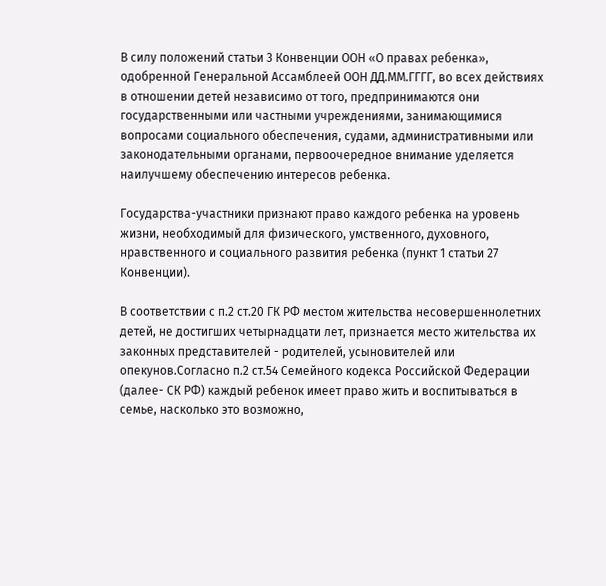В силу положений статьи 3 Конвенции ООН «О правах ребенка», одобренной Генеральной Ассамблеей ООН ДД.ММ.ГГГГ, во всех действиях в отношении детей независимо от того, предпринимаются они государственными или частными учреждениями, занимающимися вопросами социального обеспечения, судами, административными или законодательными органами, первоочередное внимание уделяется наилучшему обеспечению интересов ребенка.

Государства-участники признают право каждого ребенка на уровень жизни, необходимый для физического, умственного, духовного, нравственного и социального развития ребенка (пункт 1 статьи 27 Конвенции).

В соответствии с п.2 ст.20 ГК РФ местом жительства несовершеннолетних детей, не достигших четырнадцати лет, признается место жительства их законных представителей - родителей, усыновителей или опекунов.Согласно п.2 ст.54 Семейного кодекса Российской Федерации (далее- СК РФ) каждый ребенок имеет право жить и воспитываться в семье, насколько это возможно,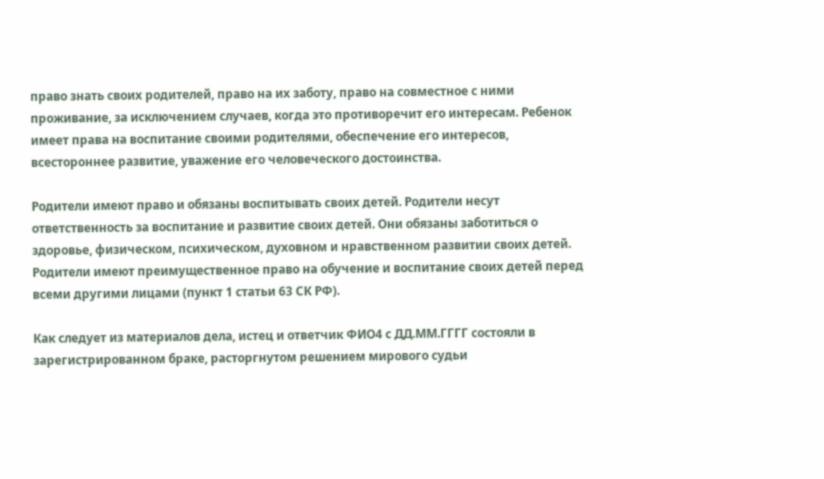право знать своих родителей, право на их заботу, право на совместное с ними проживание, за исключением случаев, когда это противоречит его интересам. Ребенок имеет права на воспитание своими родителями, обеспечение его интересов, всестороннее развитие, уважение его человеческого достоинства.

Родители имеют право и обязаны воспитывать своих детей. Родители несут ответственность за воспитание и развитие своих детей. Они обязаны заботиться о здоровье, физическом, психическом, духовном и нравственном развитии своих детей. Родители имеют преимущественное право на обучение и воспитание своих детей перед всеми другими лицами (пункт 1 статьи 63 СК РФ).

Как следует из материалов дела, истец и ответчик ФИО4 с ДД.ММ.ГГГГ состояли в зарегистрированном браке, расторгнутом решением мирового судьи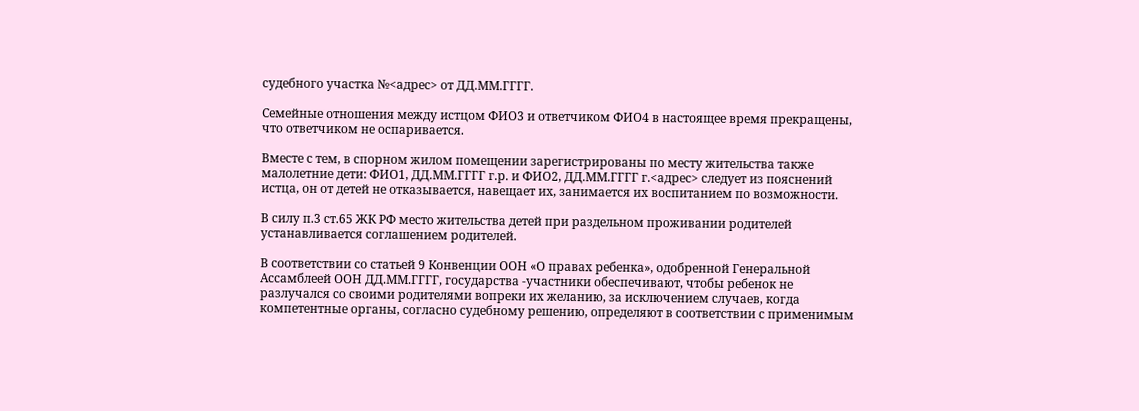судебного участка №<адрес> от ДД.ММ.ГГГГ.

Семейные отношения между истцом ФИО3 и ответчиком ФИО4 в настоящее время прекращены, что ответчиком не оспаривается.

Вместе с тем, в спорном жилом помещении зарегистрированы по месту жительства также малолетние дети: ФИО1, ДД.ММ.ГГГГ г.р. и ФИО2, ДД.ММ.ГГГГ г.<адрес> следует из пояснений истца, он от детей не отказывается, навещает их, занимается их воспитанием по возможности.

В силу п.3 ст.65 ЖК РФ место жительства детей при раздельном проживании родителей устанавливается соглашением родителей.

В соответствии со статьей 9 Конвенции ООН «О правах ребенка», одобренной Генеральной Ассамблеей ООН ДД.ММ.ГГГГ, государства -участники обеспечивают, чтобы ребенок не разлучался со своими родителями вопреки их желанию, за исключением случаев, когда компетентные органы, согласно судебному решению, определяют в соответствии с применимым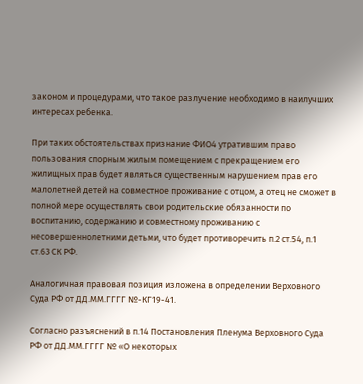законом и процедурами, что такое разлучение необходимо в наилучших интересах ребенка.

При таких обстоятельствах признание ФИО4 утратившим право пользования спорным жилым помещением с прекращением его жилищных прав будет являться существенным нарушением прав его малолетней детей на совместное проживание с отцом, а отец не сможет в полной мере осуществлять свои родительские обязанности по воспитанию, содержанию и совместному проживанию с несовершеннолетними детьми, что будет противоречить п.2 ст.54, п.1 ст.63 СК РФ.

Аналогичная правовая позиция изложена в определении Верховного Суда РФ от ДД.ММ.ГГГГ №-КГ19-41.

Согласно разъяснений в п.14 Постановления Пленума Верховного Суда РФ от ДД.ММ.ГГГГ № «О некоторых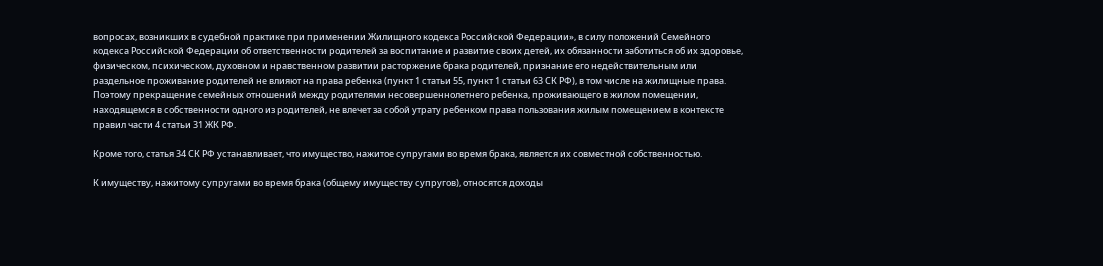вопросах, возникших в судебной практике при применении Жилищного кодекса Российской Федерации», в силу положений Семейного кодекса Российской Федерации об ответственности родителей за воспитание и развитие своих детей, их обязанности заботиться об их здоровье, физическом, психическом, духовном и нравственном развитии расторжение брака родителей, признание его недействительным или раздельное проживание родителей не влияют на права ребенка (пункт 1 статьи 55, пункт 1 статьи 63 СК РФ), в том числе на жилищные права. Поэтому прекращение семейных отношений между родителями несовершеннолетнего ребенка, проживающего в жилом помещении, находящемся в собственности одного из родителей, не влечет за собой утрату ребенком права пользования жилым помещением в контексте правил части 4 статьи 31 ЖК РФ.

Кроме того, статья 34 СК РФ устанавливает, что имущество, нажитое супругами во время брака, является их совместной собственностью.

К имуществу, нажитому супругами во время брака (общему имуществу супругов), относятся доходы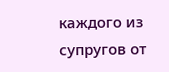каждого из супругов от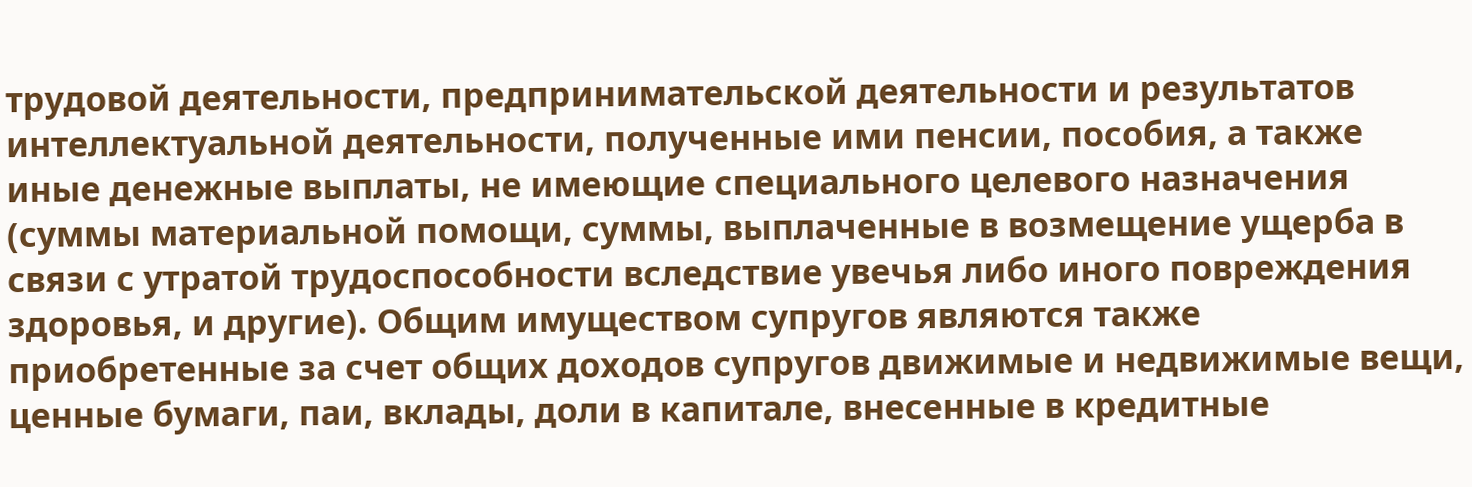трудовой деятельности, предпринимательской деятельности и результатов интеллектуальной деятельности, полученные ими пенсии, пособия, а также иные денежные выплаты, не имеющие специального целевого назначения (суммы материальной помощи, суммы, выплаченные в возмещение ущерба в связи с утратой трудоспособности вследствие увечья либо иного повреждения здоровья, и другие). Общим имуществом супругов являются также приобретенные за счет общих доходов супругов движимые и недвижимые вещи, ценные бумаги, паи, вклады, доли в капитале, внесенные в кредитные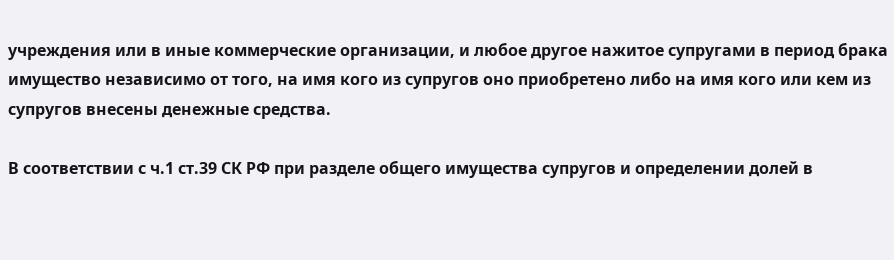учреждения или в иные коммерческие организации, и любое другое нажитое супругами в период брака имущество независимо от того, на имя кого из супругов оно приобретено либо на имя кого или кем из супругов внесены денежные средства.

В соответствии с ч.1 ст.39 СК РФ при разделе общего имущества супругов и определении долей в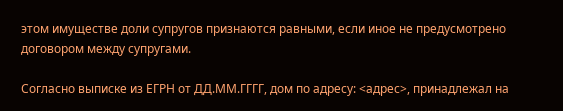этом имуществе доли супругов признаются равными, если иное не предусмотрено договором между супругами.

Согласно выписке из ЕГРН от ДД.ММ.ГГГГ, дом по адресу: <адрес>, принадлежал на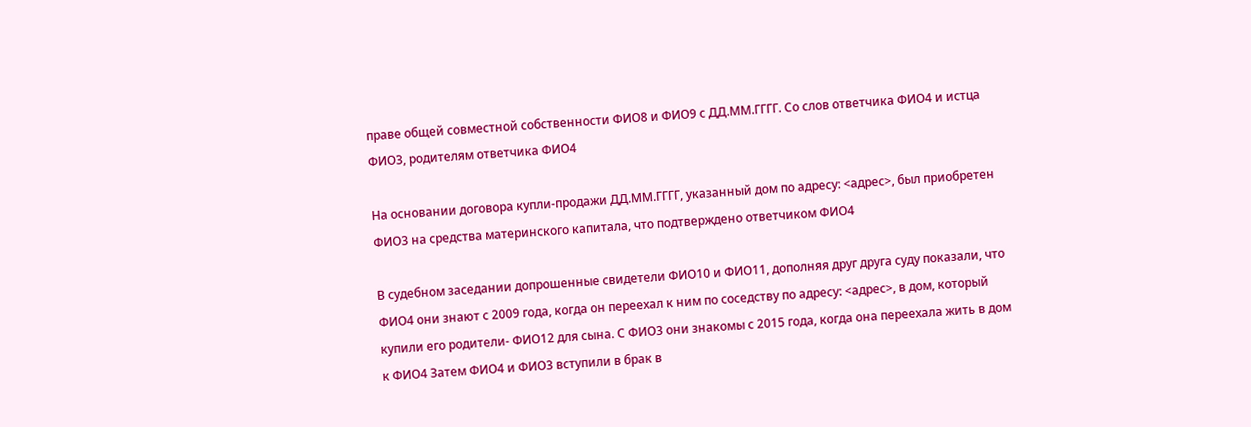праве общей совместной собственности ФИО8 и ФИО9 с ДД.ММ.ГГГГ. Со слов ответчика ФИО4 и истца ФИО3, родителям ответчика ФИО4

На основании договора купли-продажи ДД.ММ.ГГГГ, указанный дом по адресу: <адрес>, был приобретен ФИО3 на средства материнского капитала, что подтверждено ответчиком ФИО4

В судебном заседании допрошенные свидетели ФИО10 и ФИО11, дополняя друг друга суду показали, что ФИО4 они знают с 2009 года, когда он переехал к ним по соседству по адресу: <адрес>, в дом, который купили его родители- ФИО12 для сына. С ФИО3 они знакомы с 2015 года, когда она переехала жить в дом к ФИО4 Затем ФИО4 и ФИО3 вступили в брак в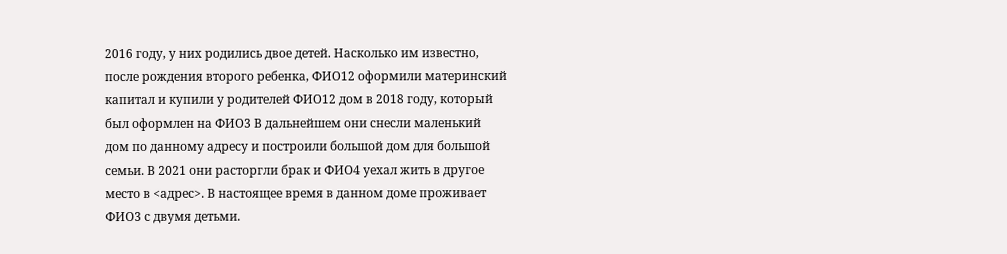2016 году, у них родились двое детей. Насколько им известно, после рождения второго ребенка, ФИО12 оформили материнский капитал и купили у родителей ФИО12 дом в 2018 году, который был оформлен на ФИО3 В дальнейшем они снесли маленький дом по данному адресу и построили большой дом для большой семьи. В 2021 они расторгли брак и ФИО4 уехал жить в другое место в <адрес>. В настоящее время в данном доме проживает ФИО3 с двумя детьми.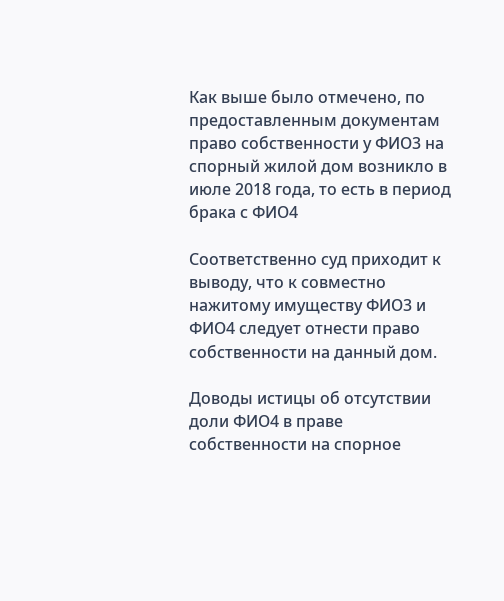Как выше было отмечено, по предоставленным документам право собственности у ФИО3 на спорный жилой дом возникло в июле 2018 года, то есть в период брака с ФИО4

Соответственно суд приходит к выводу, что к совместно нажитому имуществу ФИО3 и ФИО4 следует отнести право собственности на данный дом.

Доводы истицы об отсутствии доли ФИО4 в праве собственности на спорное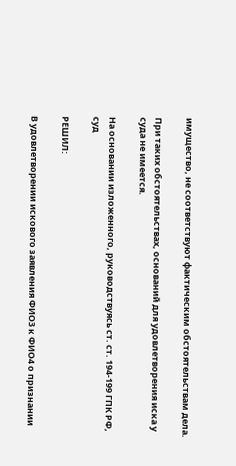имущество, не соответствуют фактическим обстоятельствам дела.

При таких обстоятельствах, оснований для удовлетворения иска у суда не имеется.

На основании изложенного, руководствуясь ст. ст. 194-199 ГПК РФ, суд

РЕШИЛ:

В удовлетворении искового заявления ФИО3 к ФИО4 о признании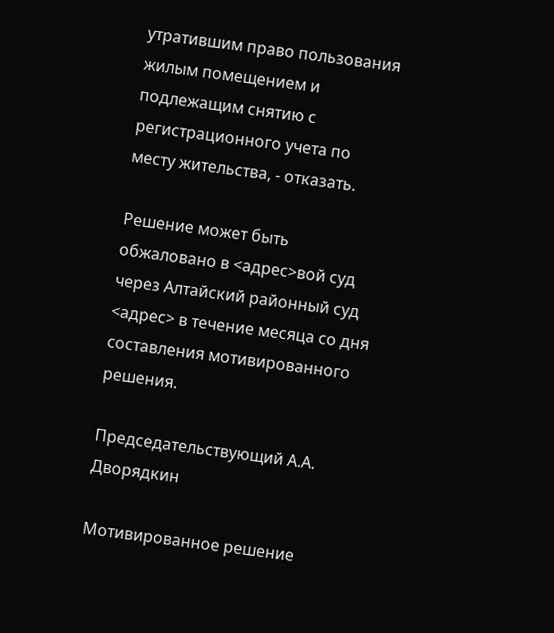утратившим право пользования жилым помещением и подлежащим снятию с регистрационного учета по месту жительства, - отказать.

Решение может быть обжаловано в <адрес>вой суд через Алтайский районный суд <адрес> в течение месяца со дня составления мотивированного решения.

Председательствующий А.А. Дворядкин

Мотивированное решение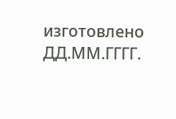изготовлено ДД.ММ.ГГГГ.